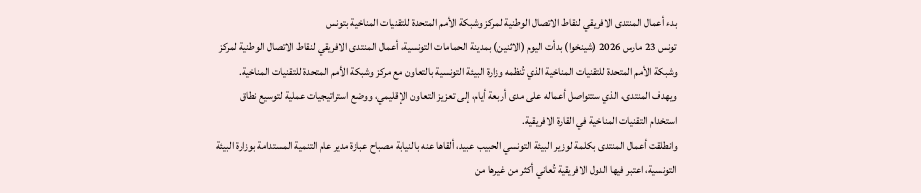بدء أعمال المنتدى الافريقي لنقاط الاتصال الوطنية لمركز وشبكة الأمم المتحدة للتقنيات المناخية بتونس
تونس 23 مارس 2026 (شينخوا) بدأت اليوم (الاثنين) بمدينة الحمامات التونسية، أعمال المنتدى الافريقي لنقاط الاتصال الوطنية لمركز وشبكة الأمم المتحدة للتقنيات المناخية الذي تُنظمه وزارة البيئة التونسية بالتعاون مع مركز وشبكة الأمم المتحدة للتقنيات المناخية.
ويهدف المنتدى، الذي ستتواصل أعماله على مدى أربعة أيام، إلى تعزيز التعاون الإقليمي، ووضع استراتيجيات عملية لتوسيع نطاق استخدام التقنيات المناخية في القارة الافريقية.
وانطلقت أعمال المنتدى بكلمة لوزير البيئة التونسي الحبيب عبيد، ألقاها عنه بالنيابة مصباح عبازة مدير عام التنمية المستدامة بوزارة البيئة التونسية، اعتبر فيها الدول الافريقية تُعاني أكثر من غيرها من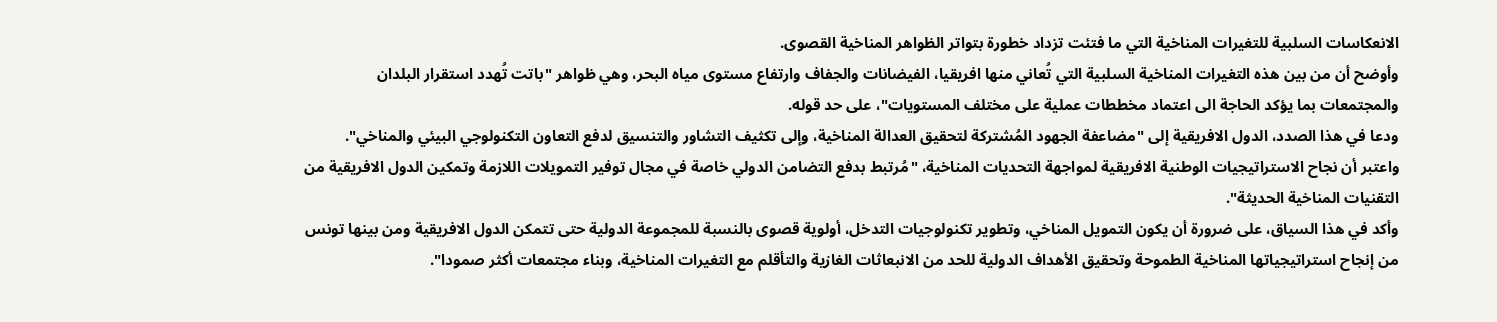الانعكاسات السلبية للتغيرات المناخية التي ما فتئت تزداد خطورة بتواتر الظواهر المناخية القصوى.
وأوضح أن من بين هذه التغيرات المناخية السلبية التي تُعاني منها افريقيا، الفيضانات والجفاف وارتفاع مستوى مياه البحر، وهي ظواهر "باتت تُهدد استقرار البلدان والمجتمعات بما يؤكد الحاجة الى اعتماد مخططات عملية على مختلف المستويات"، على حد قوله.
ودعا في هذا الصدد، الدول الافريقية إلى "مضاعفة الجهود المُشتركة لتحقيق العدالة المناخية، وإلى تكثيف التشاور والتنسيق لدفع التعاون التكنولوجي البيئي والمناخي".
واعتبر أن نجاح الاستراتيجيات الوطنية الافريقية لمواجهة التحديات المناخية، "مُرتبط بدفع التضامن الدولي خاصة في مجال توفير التمويلات اللازمة وتمكين الدول الافريقية من التقنيات المناخية الحديثة".
وأكد في هذا السياق، على ضرورة أن يكون التمويل المناخي، وتطوير تكنولوجيات التدخل، أولوية قصوى بالنسبة للمجموعة الدولية حتى تتمكن الدول الافريقية ومن بينها تونس من إنجاح استراتيجياتها المناخية الطموحة وتحقيق الأهداف الدولية للحد من الانبعاثات الغازية والتأقلم مع التغيرات المناخية، وبناء مجتمعات أكثر صمودا".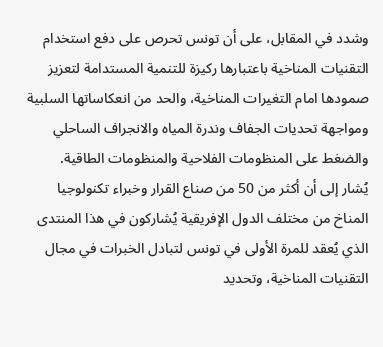وشدد في المقابل، على أن تونس تحرص على دفع استخدام التقنيات المناخية باعتبارها ركيزة للتنمية المستدامة لتعزيز صمودها امام التغيرات المناخية، والحد من انعكاساتها السلبية ومواجهة تحديات الجفاف وندرة المياه والانجراف الساحلي والضغط على المنظومات الفلاحية والمنظومات الطاقية.
يُشار إلى أن أكثر من 50 من صناع القرار وخبراء تكنولوجيا المناخ من مختلف الدول الإفريقية يُشاركون في هذا المنتدى الذي يُعقد للمرة الأولى في تونس لتبادل الخبرات في مجال التقنيات المناخية، وتحديد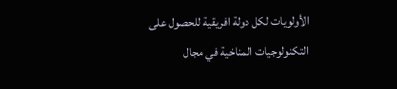الأولويات لكل دولة افريقية للحصول على التكنولوجيات المناخية في مجال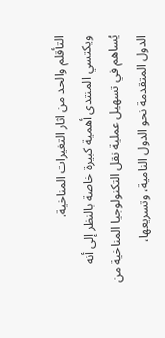التأقلم والحد من اثار التغيرات المناخية.
ويكتسي المنتدى أهمية كبيرة خاصة بالنظر إلى أنه يُساهم في تسهيل عملية نقل التكنولوجيا المناخية من الدول المتقدمة نحو الدول النامية، وتسريعها،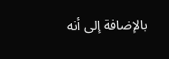بالإضافة إلى أنه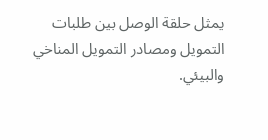يمثل حلقة الوصل بين طلبات التمويل ومصادر التمويل المناخي والبيئي.